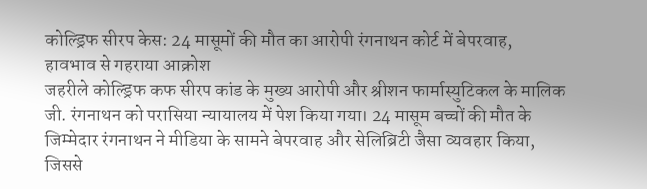कोल्ड्रिफ सीरप केस: 24 मासूमों की मौत का आरोपी रंगनाथन कोर्ट में बेपरवाह, हावभाव से गहराया आक्रोश
जहरीले कोल्ड्रिफ कफ सीरप कांड के मुख्य आरोपी और श्रीशन फार्मास्युटिकल के मालिक जी. रंगनाथन को परासिया न्यायालय में पेश किया गया। 24 मासूम बच्चों की मौत के जिम्मेदार रंगनाथन ने मीडिया के सामने बेपरवाह और सेलिब्रिटी जैसा व्यवहार किया, जिससे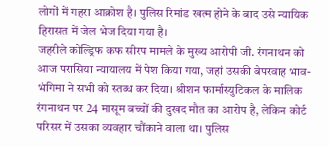लोगों में गहरा आक्रोश है। पुलिस रिमांड खत्म होने के बाद उसे न्यायिक हिरासत में जेल भेज दिया गया है।
जहरीले कोल्ड्रिफ कफ सीरप मामले के मुख्य आरोपी जी. रंगनाथन को आज परासिया न्यायालय में पेश किया गया, जहां उसकी बेपरवाह भाव-भंगिमा ने सभी को स्तब्ध कर दिया। श्रीशन फार्मास्युटिकल के मालिक रंगनाथन पर 24 मासूम बच्चों की दुखद मौत का आरोप है, लेकिन कोर्ट परिसर में उसका व्यवहार चौंकाने वाला था। पुलिस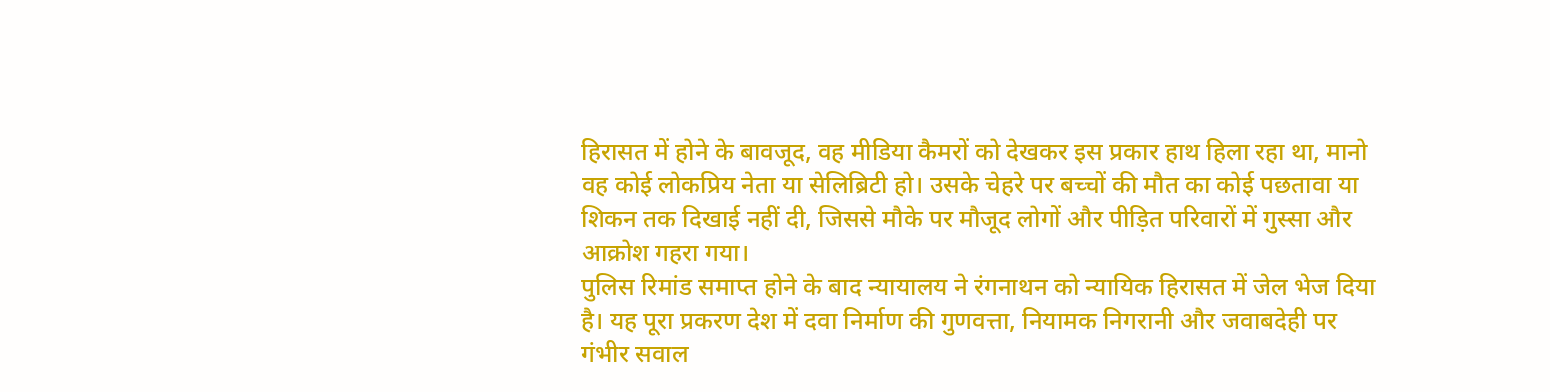हिरासत में होने के बावजूद, वह मीडिया कैमरों को देखकर इस प्रकार हाथ हिला रहा था, मानो वह कोई लोकप्रिय नेता या सेलिब्रिटी हो। उसके चेहरे पर बच्चों की मौत का कोई पछतावा या शिकन तक दिखाई नहीं दी, जिससे मौके पर मौजूद लोगों और पीड़ित परिवारों में गुस्सा और आक्रोश गहरा गया।
पुलिस रिमांड समाप्त होने के बाद न्यायालय ने रंगनाथन को न्यायिक हिरासत में जेल भेज दिया है। यह पूरा प्रकरण देश में दवा निर्माण की गुणवत्ता, नियामक निगरानी और जवाबदेही पर गंभीर सवाल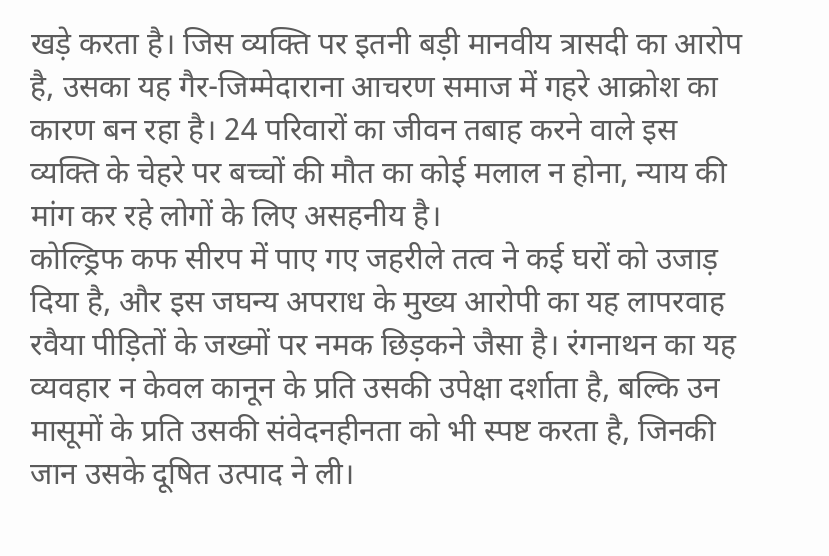खड़े करता है। जिस व्यक्ति पर इतनी बड़ी मानवीय त्रासदी का आरोप है, उसका यह गैर-जिम्मेदाराना आचरण समाज में गहरे आक्रोश का कारण बन रहा है। 24 परिवारों का जीवन तबाह करने वाले इस व्यक्ति के चेहरे पर बच्चों की मौत का कोई मलाल न होना, न्याय की मांग कर रहे लोगों के लिए असहनीय है।
कोल्ड्रिफ कफ सीरप में पाए गए जहरीले तत्व ने कई घरों को उजाड़ दिया है, और इस जघन्य अपराध के मुख्य आरोपी का यह लापरवाह रवैया पीड़ितों के जख्मों पर नमक छिड़कने जैसा है। रंगनाथन का यह व्यवहार न केवल कानून के प्रति उसकी उपेक्षा दर्शाता है, बल्कि उन मासूमों के प्रति उसकी संवेदनहीनता को भी स्पष्ट करता है, जिनकी जान उसके दूषित उत्पाद ने ली।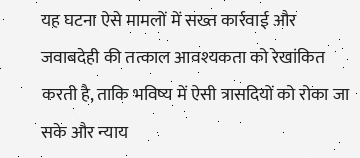यह घटना ऐसे मामलों में सख्त कार्रवाई और जवाबदेही की तत्काल आवश्यकता को रेखांकित करती है, ताकि भविष्य में ऐसी त्रासदियों को रोका जा सके और न्याय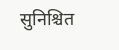सुनिश्चित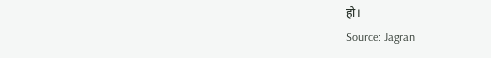हो।
Source: Jagran